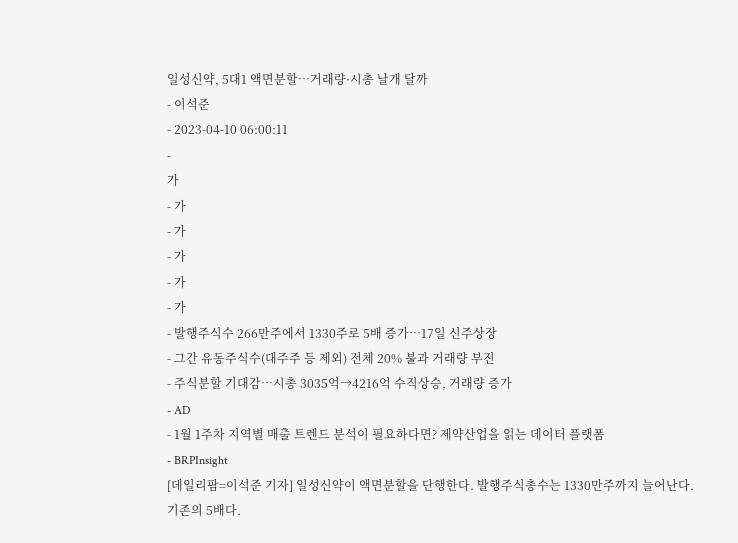일성신약, 5대1 액면분할…거래량·시총 날개 달까
- 이석준
- 2023-04-10 06:00:11
-
가
- 가
- 가
- 가
- 가
- 가
- 발행주식수 266만주에서 1330주로 5배 증가…17일 신주상장
- 그간 유동주식수(대주주 등 제외) 전체 20% 불과 거래량 부진
- 주식분할 기대감…시총 3035억→4216억 수직상승, 거래량 증가
- AD
- 1월 1주차 지역별 매출 트렌드 분석이 필요하다면? 제약산업을 읽는 데이터 플랫폼
- BRPInsight
[데일리팜=이석준 기자] 일성신약이 액면분할을 단행한다. 발행주식총수는 1330만주까지 늘어난다. 기존의 5배다.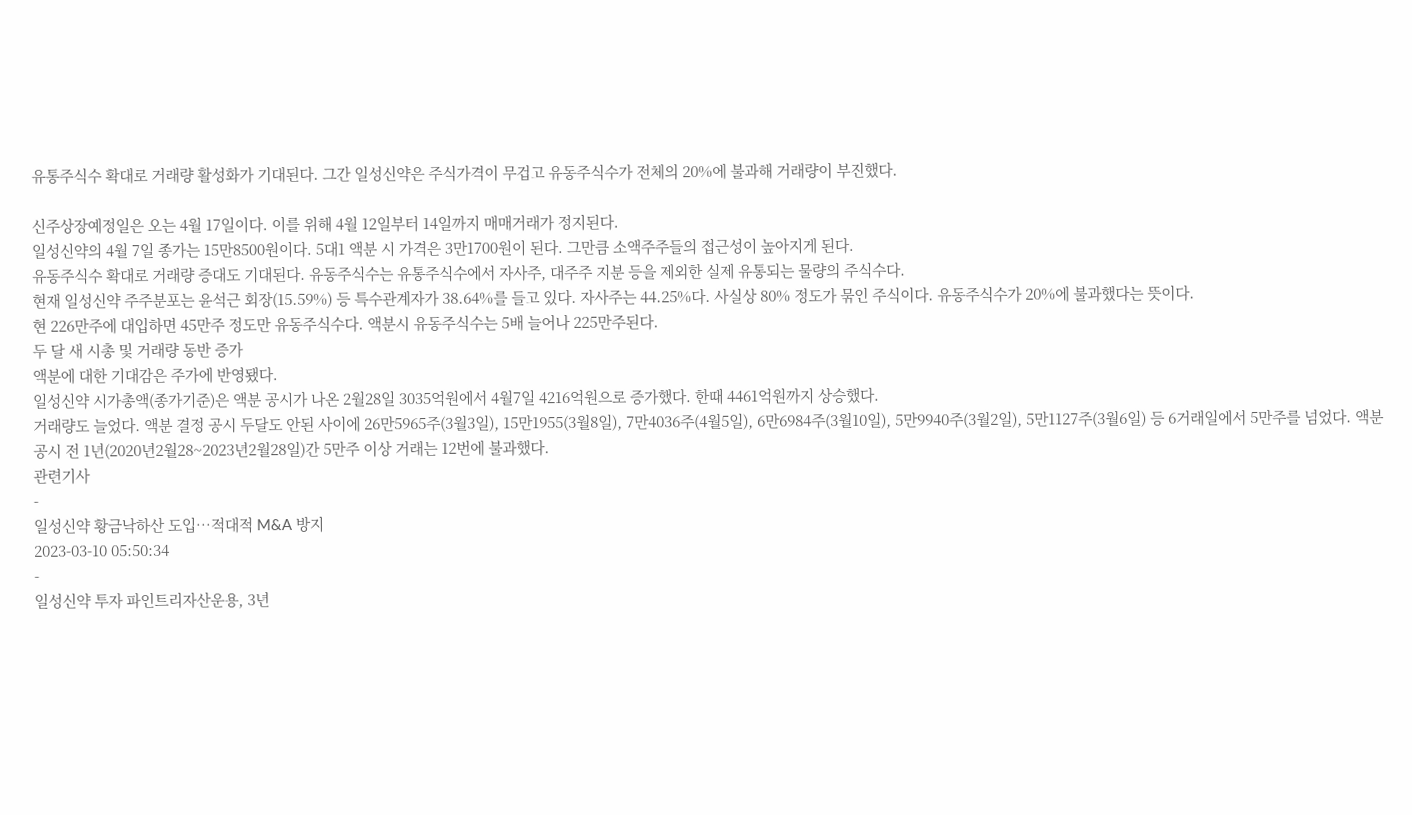유통주식수 확대로 거래량 활성화가 기대된다. 그간 일성신약은 주식가격이 무겁고 유동주식수가 전체의 20%에 불과해 거래량이 부진했다.

신주상장예정일은 오는 4월 17일이다. 이를 위해 4월 12일부터 14일까지 매매거래가 정지된다.
일성신약의 4월 7일 종가는 15만8500원이다. 5대1 액분 시 가격은 3만1700원이 된다. 그만큼 소액주주들의 접근성이 높아지게 된다.
유동주식수 확대로 거래량 증대도 기대된다. 유동주식수는 유통주식수에서 자사주, 대주주 지분 등을 제외한 실제 유통되는 물량의 주식수다.
현재 일성신약 주주분포는 윤석근 회장(15.59%) 등 특수관계자가 38.64%를 들고 있다. 자사주는 44.25%다. 사실상 80% 정도가 묶인 주식이다. 유동주식수가 20%에 불과했다는 뜻이다.
현 226만주에 대입하면 45만주 정도만 유동주식수다. 액분시 유동주식수는 5배 늘어나 225만주된다.
두 달 새 시총 및 거래량 동반 증가
액분에 대한 기대감은 주가에 반영됐다.
일성신약 시가총액(종가기준)은 액분 공시가 나온 2월28일 3035억원에서 4월7일 4216억원으로 증가했다. 한때 4461억원까지 상승했다.
거래량도 늘었다. 액분 결정 공시 두달도 안된 사이에 26만5965주(3월3일), 15만1955(3월8일), 7만4036주(4월5일), 6만6984주(3월10일), 5만9940주(3월2일), 5만1127주(3월6일) 등 6거래일에서 5만주를 넘었다. 액분 공시 전 1년(2020년2월28~2023년2월28일)간 5만주 이상 거래는 12번에 불과했다.
관련기사
-
일성신약 황금낙하산 도입…적대적 M&A 방지
2023-03-10 05:50:34
-
일성신약 투자 파인트리자산운용, 3년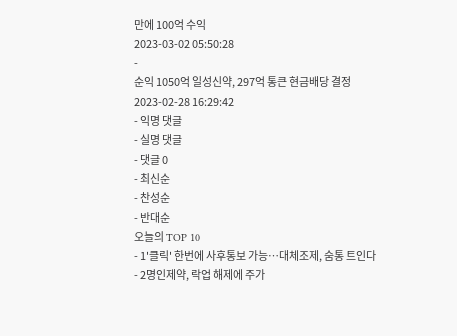만에 100억 수익
2023-03-02 05:50:28
-
순익 1050억 일성신약, 297억 통큰 현금배당 결정
2023-02-28 16:29:42
- 익명 댓글
- 실명 댓글
- 댓글 0
- 최신순
- 찬성순
- 반대순
오늘의 TOP 10
- 1'클릭' 한번에 사후통보 가능…대체조제, 숨통 트인다
- 2명인제약, 락업 해제에 주가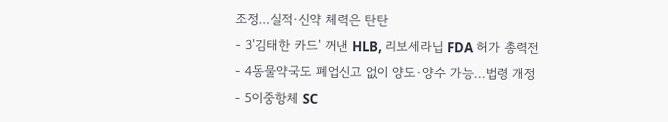조정…실적·신약 체력은 탄탄
- 3'김태한 카드' 꺼낸 HLB, 리보세라닙 FDA 허가 총력전
- 4동물약국도 폐업신고 없이 양도·양수 가능...법령 개정
- 5이중항체 SC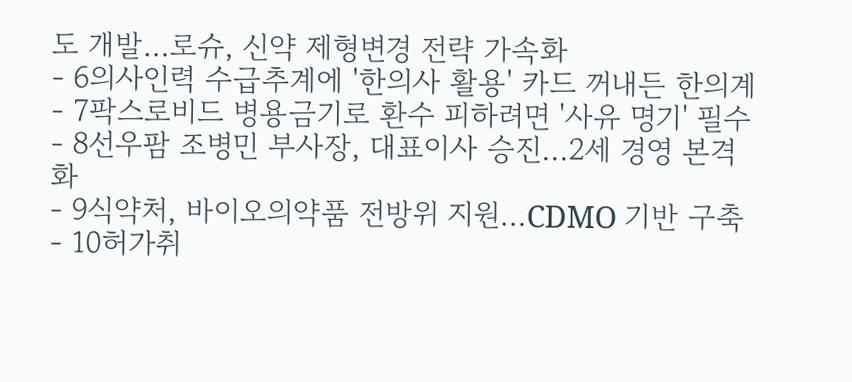도 개발…로슈, 신약 제형변경 전략 가속화
- 6의사인력 수급추계에 '한의사 활용' 카드 꺼내든 한의계
- 7팍스로비드 병용금기로 환수 피하려면 '사유 명기' 필수
- 8선우팜 조병민 부사장, 대표이사 승진...2세 경영 본격화
- 9식약처, 바이오의약품 전방위 지원…CDMO 기반 구축
- 10허가취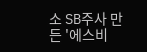소 SB주사 만든 '에스비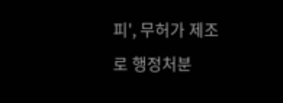피', 무허가 제조로 행정처분